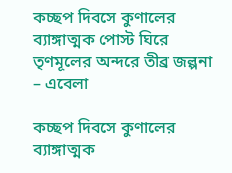কচ্ছপ দিবসে কুণালের ব্যাঙ্গাত্মক পোস্ট ঘিরে তৃণমূলের অন্দরে তীব্র জল্পনা – এবেলা

কচ্ছপ দিবসে কুণালের ব্যাঙ্গাত্মক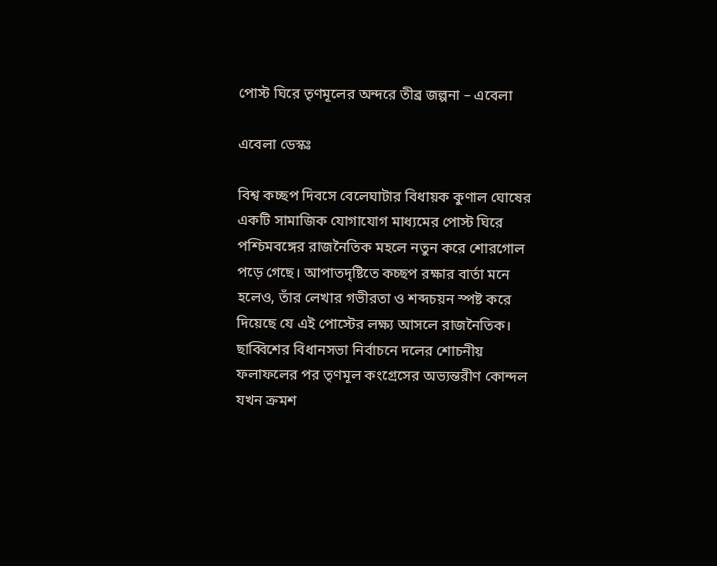পোস্ট ঘিরে তৃণমূলের অন্দরে তীব্র জল্পনা – এবেলা

এবেলা ডেস্কঃ

বিশ্ব কচ্ছপ দিবসে বেলেঘাটার বিধায়ক কুণাল ঘোষের একটি সামাজিক যোগাযোগ মাধ্যমের পোস্ট ঘিরে পশ্চিমবঙ্গের রাজনৈতিক মহলে নতুন করে শোরগোল পড়ে গেছে। আপাতদৃষ্টিতে কচ্ছপ রক্ষার বার্তা মনে হলেও, তাঁর লেখার গভীরতা ও শব্দচয়ন স্পষ্ট করে দিয়েছে যে এই পোস্টের লক্ষ্য আসলে রাজনৈতিক। ছাব্বিশের বিধানসভা নির্বাচনে দলের শোচনীয় ফলাফলের পর তৃণমূল কংগ্রেসের অভ্যন্তরীণ কোন্দল যখন ক্রমশ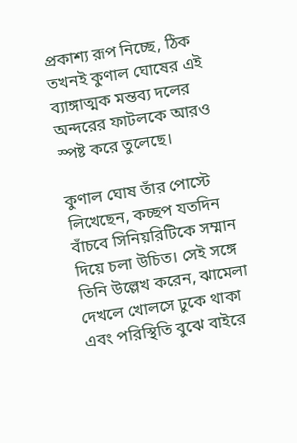প্রকাশ্য রূপ নিচ্ছে, ঠিক তখনই কুণাল ঘোষের এই ব্যাঙ্গাত্মক মন্তব্য দলের অন্দরের ফাটলকে আরও স্পষ্ট করে তুলেছে।

কুণাল ঘোষ তাঁর পোস্টে লিখেছেন, কচ্ছপ যতদিন বাঁচবে সিনিয়রিটিকে সম্মান দিয়ে চলা উচিত। সেই সঙ্গে তিনি উল্লেখ করেন, ঝামেলা দেখলে খোলসে ঢুকে থাকা এবং পরিস্থিতি বুঝে বাইরে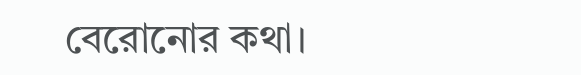বেরোনোর কথা।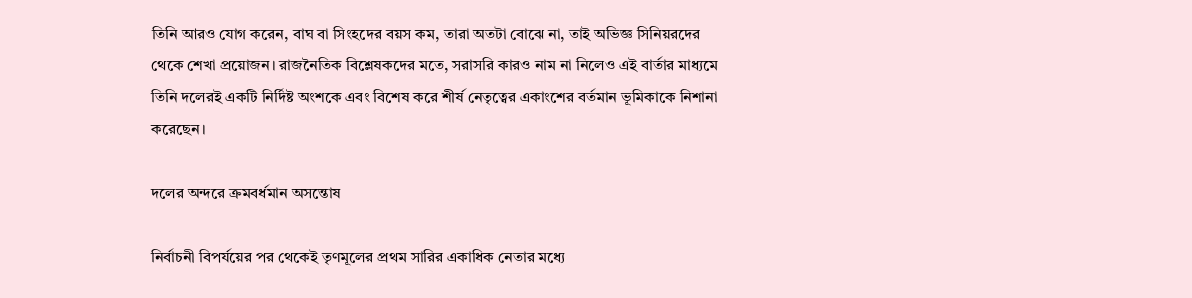তিনি আরও যোগ করেন, বাঘ বা সিংহদের বয়স কম, তারা অতটা বোঝে না, তাই অভিজ্ঞ সিনিয়রদের থেকে শেখা প্রয়োজন। রাজনৈতিক বিশ্লেষকদের মতে, সরাসরি কারও নাম না নিলেও এই বার্তার মাধ্যমে তিনি দলেরই একটি নির্দিষ্ট অংশকে এবং বিশেষ করে শীর্ষ নেতৃত্বের একাংশের বর্তমান ভূমিকাকে নিশানা করেছেন।

দলের অন্দরে ক্রমবর্ধমান অসন্তোষ

নির্বাচনী বিপর্যয়ের পর থেকেই তৃণমূলের প্রথম সারির একাধিক নেতার মধ্যে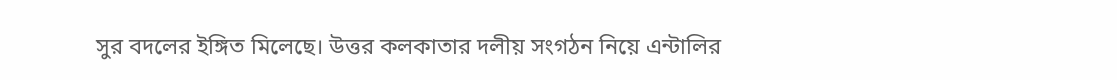সুর বদলের ইঙ্গিত মিলেছে। উত্তর কলকাতার দলীয় সংগঠন নিয়ে এন্টালির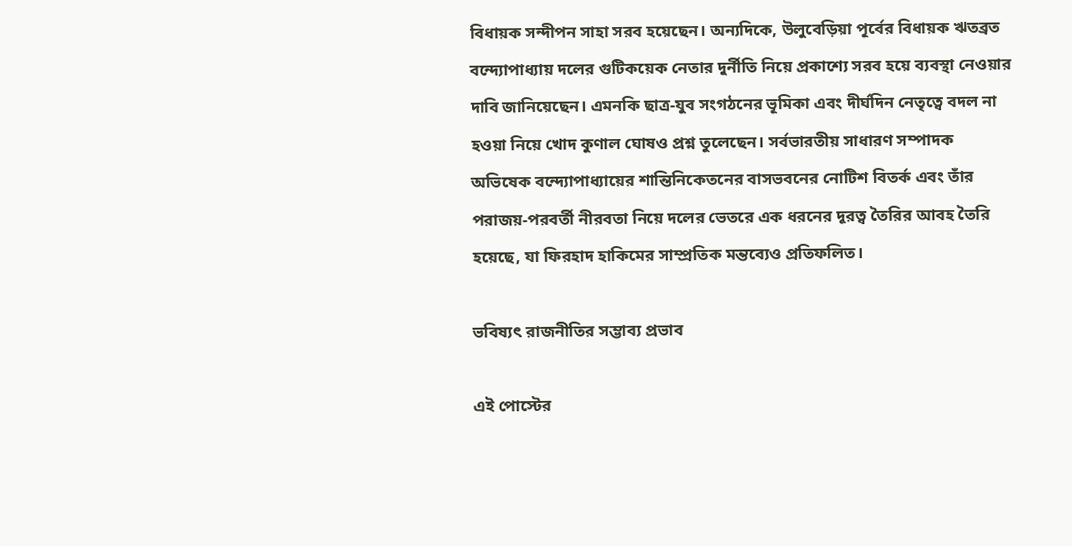বিধায়ক সন্দীপন সাহা সরব হয়েছেন। অন্যদিকে, উলুবেড়িয়া পূর্বের বিধায়ক ঋতব্রত বন্দ্যোপাধ্যায় দলের গুটিকয়েক নেতার দুর্নীতি নিয়ে প্রকাশ্যে সরব হয়ে ব্যবস্থা নেওয়ার দাবি জানিয়েছেন। এমনকি ছাত্র-যুব সংগঠনের ভূমিকা এবং দীর্ঘদিন নেতৃত্বে বদল না হওয়া নিয়ে খোদ কুণাল ঘোষও প্রশ্ন তুলেছেন। সর্বভারতীয় সাধারণ সম্পাদক অভিষেক বন্দ্যোপাধ্যায়ের শান্তিনিকেতনের বাসভবনের নোটিশ বিতর্ক এবং তাঁর পরাজয়-পরবর্তী নীরবতা নিয়ে দলের ভেতরে এক ধরনের দূরত্ব তৈরির আবহ তৈরি হয়েছে, যা ফিরহাদ হাকিমের সাম্প্রতিক মন্তব্যেও প্রতিফলিত।

ভবিষ্যৎ রাজনীতির সম্ভাব্য প্রভাব

এই পোস্টের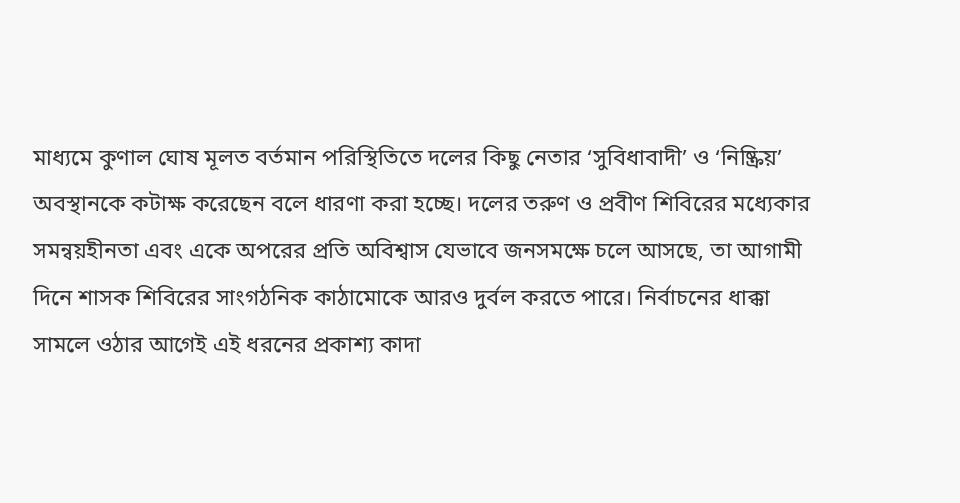মাধ্যমে কুণাল ঘোষ মূলত বর্তমান পরিস্থিতিতে দলের কিছু নেতার ‘সুবিধাবাদী’ ও ‘নিষ্ক্রিয়’ অবস্থানকে কটাক্ষ করেছেন বলে ধারণা করা হচ্ছে। দলের তরুণ ও প্রবীণ শিবিরের মধ্যেকার সমন্বয়হীনতা এবং একে অপরের প্রতি অবিশ্বাস যেভাবে জনসমক্ষে চলে আসছে, তা আগামী দিনে শাসক শিবিরের সাংগঠনিক কাঠামোকে আরও দুর্বল করতে পারে। নির্বাচনের ধাক্কা সামলে ওঠার আগেই এই ধরনের প্রকাশ্য কাদা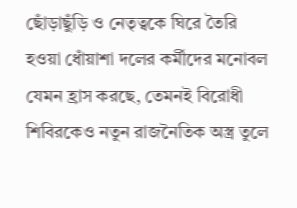ছোঁড়াছুঁড়ি ও নেতৃত্বকে ঘিরে তৈরি হওয়া ধোঁয়াশা দলের কর্মীদের মনোবল যেমন হ্রাস করছে, তেমনই বিরোধী শিবিরকেও নতুন রাজনৈতিক অস্ত্র তুলে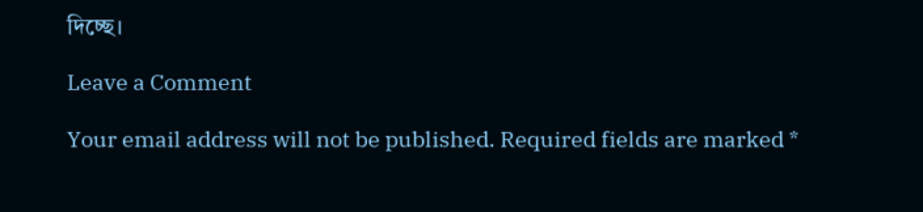দিচ্ছে।

Leave a Comment

Your email address will not be published. Required fields are marked *